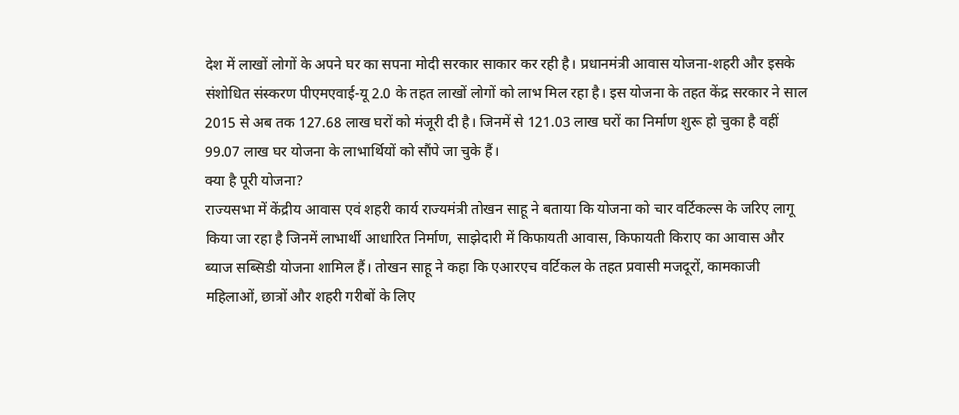देश में लाखों लोगों के अपने घर का सपना मोदी सरकार साकार कर रही है। प्रधानमंत्री आवास योजना-शहरी और इसके संशोधित संस्करण पीएमएवाई-यू 2.0 के तहत लाखों लोगों को लाभ मिल रहा है। इस योजना के तहत केंद्र सरकार ने साल 2015 से अब तक 127.68 लाख घरों को मंजूरी दी है। जिनमें से 121.03 लाख घरों का निर्माण शुरू हो चुका है वहीं 99.07 लाख घर योजना के लाभार्थियों को सौंपे जा चुके हैं।
क्या है पूरी योजना?
राज्यसभा में केंद्रीय आवास एवं शहरी कार्य राज्यमंत्री तोखन साहू ने बताया कि योजना को चार वर्टिकल्स के जरिए लागू किया जा रहा है जिनमें लाभार्थी आधारित निर्माण, साझेदारी में किफायती आवास, किफायती किराए का आवास और ब्याज सब्सिडी योजना शामिल हैं। तोखन साहू ने कहा कि एआरएच वर्टिकल के तहत प्रवासी मजदूरों, कामकाजी महिलाओं, छात्रों और शहरी गरीबों के लिए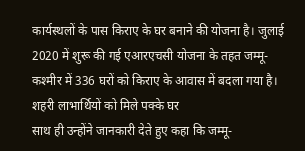कार्यस्थलों के पास किराए के घर बनाने की योजना है। जुलाई 2020 में शुरू की गई एआरएचसी योजना के तहत जम्मू-कश्मीर में 336 घरों को किराए के आवास में बदला गया है।
शहरी लाभार्थियों को मिले पक्के घर
साथ ही उन्होंने जानकारी देते हुए कहा कि जम्मू-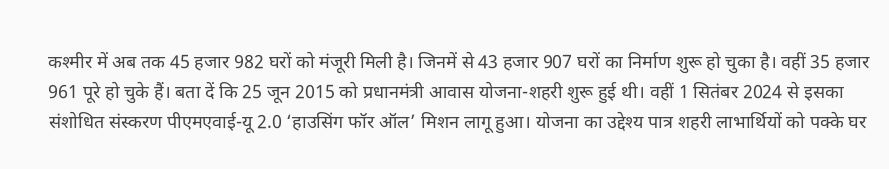कश्मीर में अब तक 45 हजार 982 घरों को मंजूरी मिली है। जिनमें से 43 हजार 907 घरों का निर्माण शुरू हो चुका है। वहीं 35 हजार 961 पूरे हो चुके हैं। बता दें कि 25 जून 2015 को प्रधानमंत्री आवास योजना-शहरी शुरू हुई थी। वहीं 1 सितंबर 2024 से इसका संशोधित संस्करण पीएमएवाई-यू 2.0 ‘हाउसिंग फॉर ऑल’ मिशन लागू हुआ। योजना का उद्देश्य पात्र शहरी लाभार्थियों को पक्के घर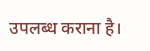उपलब्ध कराना है।